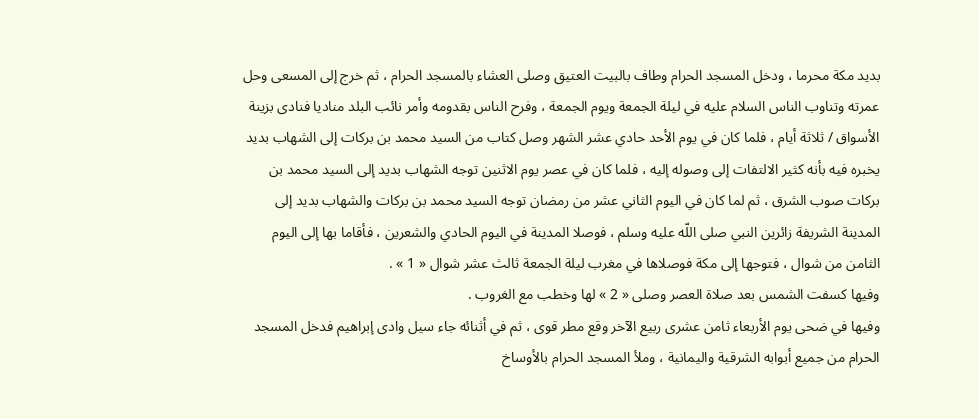بديد مكة محرما ، ودخل المسجد الحرام وطاف بالبيت العتيق وصلى العشاء بالمسجد الحرام ، ثم خرج إلى المسعى وحل عمرته وتناوب الناس السلام عليه في ليلة الجمعة ويوم الجمعة ، وفرح الناس بقدومه وأمر نائب البلد مناديا فنادى بزينة الأسواق / ثلاثة أيام ، فلما كان في يوم الأحد حادي عشر الشهر وصل كتاب من السيد محمد بن بركات إلى الشهاب بديد يخبره فيه بأنه كثير الالتفات إلى وصوله إليه ، فلما كان في عصر يوم الاثنين توجه الشهاب بديد إلى السيد محمد بن بركات صوب الشرق ، ثم لما كان في اليوم الثاني عشر من رمضان توجه السيد محمد بن بركات والشهاب بديد إلى المدينة الشريفة زائرين النبي صلى اللّه عليه وسلم ، فوصلا المدينة في اليوم الحادي والشعرين ، فأقاما بها إلى اليوم الثامن من شوال ، فتوجها إلى مكة فوصلاها في مغرب ليلة الجمعة ثالث عشر شوال « 1 » .
وفيها كسفت الشمس بعد صلاة العصر وصلى « 2 » لها وخطب مع الغروب .
وفيها في ضحى يوم الأربعاء ثامن عشرى ربيع الآخر وقع مطر قوى ، ثم في أثنائه جاء سيل وادى إبراهيم فدخل المسجد الحرام من جميع أبوابه الشرقية واليمانية ، وملأ المسجد الحرام بالأوساخ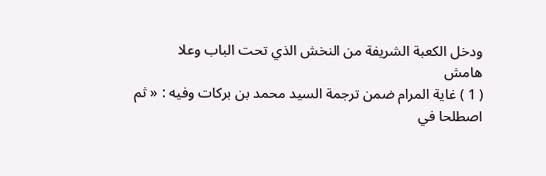ودخل الكعبة الشريفة من النخش الذي تحت الباب وعلا
هامش
( 1 ) غاية المرام ضمن ترجمة السيد محمد بن بركات وفيه : « ثم اصطلحا في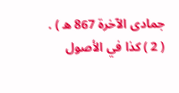جمادى الآخرة 867 ه ) .
( 2 ) كذا في الأصول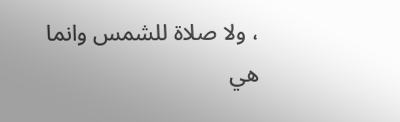، ولا صلاة للشمس وانما هي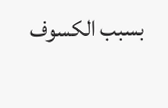بسبب الكسوف